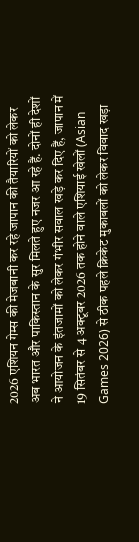2026 एशियन गेम्स की मेजबानी कर रहे जापान की तैयारियों को लेकर अब भारत और पाकिस्तान के सुर मिलते हुए नजर आ रहे हैं. दोनों ही देशों ने आयोजन के इंतजामों को लेकर गंभीर सवाल खड़े कर दिए हैं, जापान में 19 सितंबर से 4 अक्टूबर 2026 तक होने वाले एशियाई खेलों (Asian Games 2026) से ठीक पहले क्रिकेट मुकाबलों को लेकर विवाद खड़ा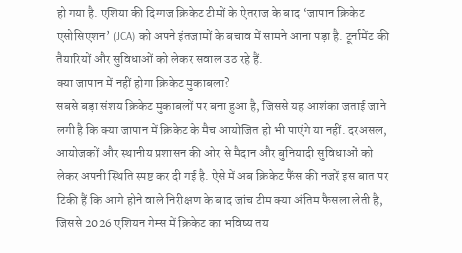हो गया है. एशिया की दिग्गज क्रिकेट टीमों के ऐतराज के बाद ‘जापान क्रिकेट एसोसिएशन’ (JCA) को अपने इंतजामों के बचाव में सामने आना पड़ा है. टूर्नामेंट की तैयारियों और सुविधाओं को लेकर सवाल उठ रहे हैं.
क्या जापान में नहीं होगा क्रिकेट मुकाबला?
सबसे बड़ा संशय क्रिकेट मुकाबलों पर बना हुआ है, जिससे यह आशंका जताई जाने लगी है कि क्या जापान में क्रिकेट के मैच आयोजित हो भी पाएंगे या नहीं. दरअसल, आयोजकों और स्थानीय प्रशासन की ओर से मैदान और बुनियादी सुविधाओं को लेकर अपनी स्थिति स्पष्ट कर दी गई है. ऐसे में अब क्रिकेट फैंस की नजरें इस बात पर टिकी हैं कि आगे होने वाले निरीक्षण के बाद जांच टीम क्या अंतिम फैसला लेती है, जिससे 2026 एशियन गेम्स में क्रिकेट का भविष्य तय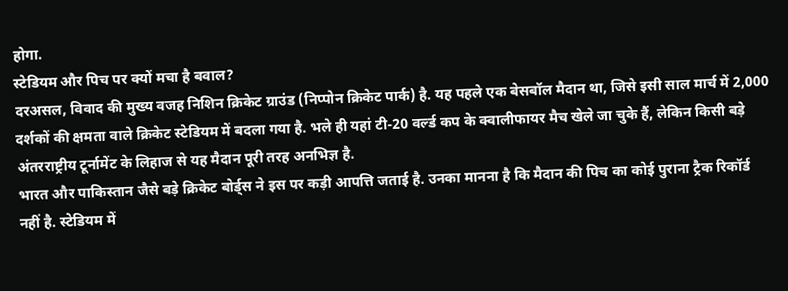होगा.
स्टेडियम और पिच पर क्यों मचा है बवाल?
दरअसल, विवाद की मुख्य वजह निशिन क्रिकेट ग्राउंड (निप्पोन क्रिकेट पार्क) है. यह पहले एक बेसबॉल मैदान था, जिसे इसी साल मार्च में 2,000 दर्शकों की क्षमता वाले क्रिकेट स्टेडियम में बदला गया है. भले ही यहां टी-20 वर्ल्ड कप के क्वालीफायर मैच खेले जा चुके हैं, लेकिन किसी बड़े अंतरराष्ट्रीय टूर्नामेंट के लिहाज से यह मैदान पूरी तरह अनभिज्ञ है.
भारत और पाकिस्तान जैसे बड़े क्रिकेट बोर्ड्स ने इस पर कड़ी आपत्ति जताई है. उनका मानना है कि मैदान की पिच का कोई पुराना ट्रैक रिकॉर्ड नहीं है. स्टेडियम में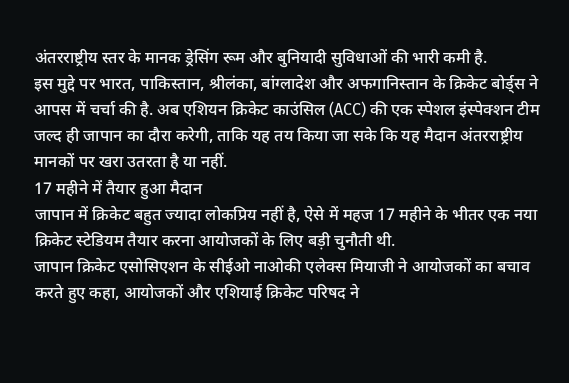अंतरराष्ट्रीय स्तर के मानक ड्रेसिंग रूम और बुनियादी सुविधाओं की भारी कमी है.
इस मुद्दे पर भारत, पाकिस्तान, श्रीलंका, बांग्लादेश और अफगानिस्तान के क्रिकेट बोर्ड्स ने आपस में चर्चा की है. अब एशियन क्रिकेट काउंसिल (ACC) की एक स्पेशल इंस्पेक्शन टीम जल्द ही जापान का दौरा करेगी, ताकि यह तय किया जा सके कि यह मैदान अंतरराष्ट्रीय मानकों पर खरा उतरता है या नहीं.
17 महीने में तैयार हुआ मैदान
जापान में क्रिकेट बहुत ज्यादा लोकप्रिय नहीं है, ऐसे में महज 17 महीने के भीतर एक नया क्रिकेट स्टेडियम तैयार करना आयोजकों के लिए बड़ी चुनौती थी.
जापान क्रिकेट एसोसिएशन के सीईओ नाओकी एलेक्स मियाजी ने आयोजकों का बचाव करते हुए कहा, आयोजकों और एशियाई क्रिकेट परिषद ने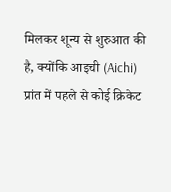मिलकर शून्य से शुरुआत की है, क्योंकि आइची (Aichi) प्रांत में पहले से कोई क्रिकेट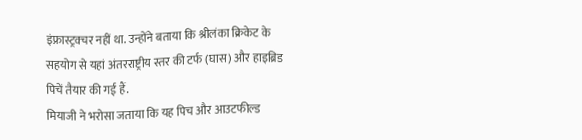इंफ्रास्ट्रक्चर नहीं था. उन्होंने बताया कि श्रीलंका क्रिकेट के सहयोग से यहां अंतरराष्ट्रीय स्तर की टर्फ (घास) और हाइब्रिड पिचें तैयार की गई हैं.
मियाजी ने भरोसा जताया कि यह पिच और आउटफील्ड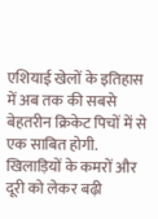एशियाई खेलों के इतिहास में अब तक की सबसे बेहतरीन क्रिकेट पिचों में से एक साबित होगी.
खिलाड़ियों के कमरों और दूरी को लेकर बढ़ी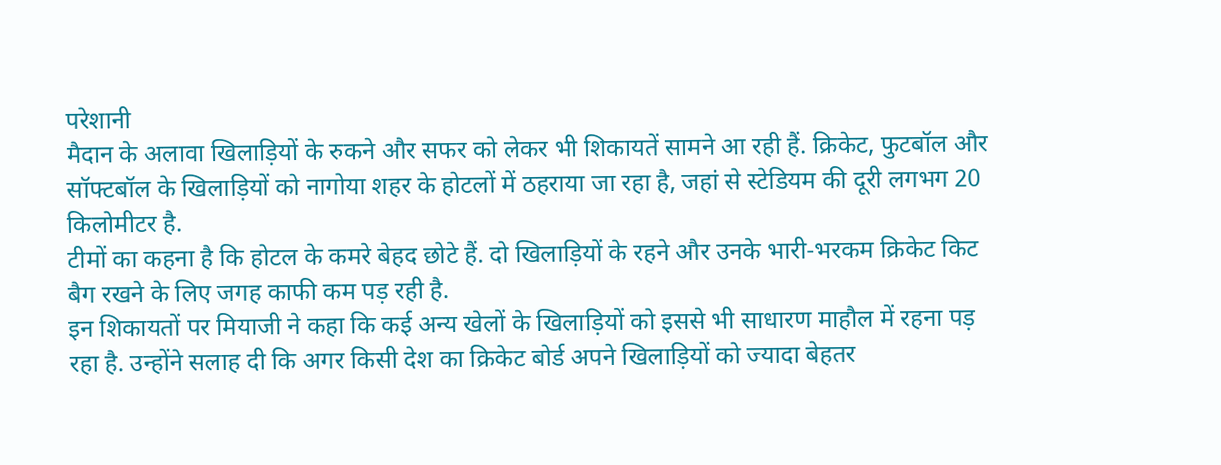परेशानी
मैदान के अलावा खिलाड़ियों के रुकने और सफर को लेकर भी शिकायतें सामने आ रही हैं. क्रिकेट, फुटबॉल और सॉफ्टबॉल के खिलाड़ियों को नागोया शहर के होटलों में ठहराया जा रहा है, जहां से स्टेडियम की दूरी लगभग 20 किलोमीटर है.
टीमों का कहना है कि होटल के कमरे बेहद छोटे हैं. दो खिलाड़ियों के रहने और उनके भारी-भरकम क्रिकेट किट बैग रखने के लिए जगह काफी कम पड़ रही है.
इन शिकायतों पर मियाजी ने कहा कि कई अन्य खेलों के खिलाड़ियों को इससे भी साधारण माहौल में रहना पड़ रहा है. उन्होंने सलाह दी कि अगर किसी देश का क्रिकेट बोर्ड अपने खिलाड़ियों को ज्यादा बेहतर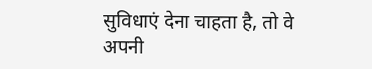सुविधाएं देना चाहता है, तो वे अपनी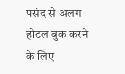पसंद से अलग होटल बुक करने के लिए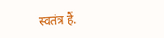स्वतंत्र हैं.